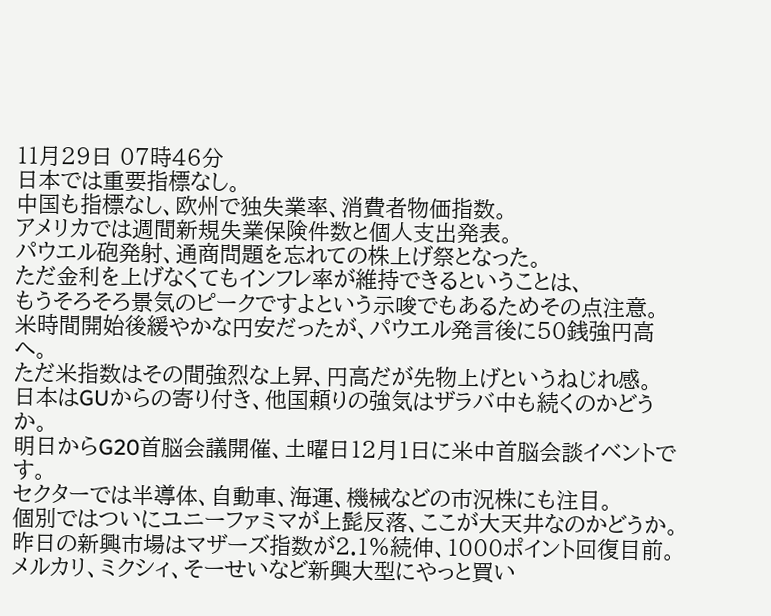11月29日 07時46分
日本では重要指標なし。
中国も指標なし、欧州で独失業率、消費者物価指数。
アメリカでは週間新規失業保険件数と個人支出発表。
パウエル砲発射、通商問題を忘れての株上げ祭となった。
ただ金利を上げなくてもインフレ率が維持できるということは、
もうそろそろ景気のピークですよという示唆でもあるためその点注意。
米時間開始後緩やかな円安だったが、パウエル発言後に50銭強円高へ。
ただ米指数はその間強烈な上昇、円高だが先物上げというねじれ感。
日本はGUからの寄り付き、他国頼りの強気はザラバ中も続くのかどうか。
明日からG20首脳会議開催、土曜日12月1日に米中首脳会談イベントです。
セクターでは半導体、自動車、海運、機械などの市況株にも注目。
個別ではついにユニーファミマが上髭反落、ここが大天井なのかどうか。
昨日の新興市場はマザーズ指数が2.1%続伸、1000ポイント回復目前。
メルカリ、ミクシィ、そーせいなど新興大型にやっと買い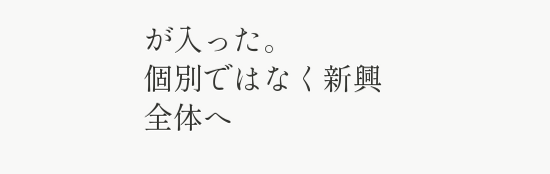が入った。
個別ではなく新興全体へ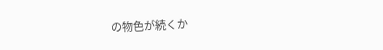の物色が続くか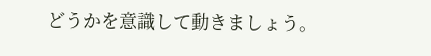どうかを意識して動きましょう。